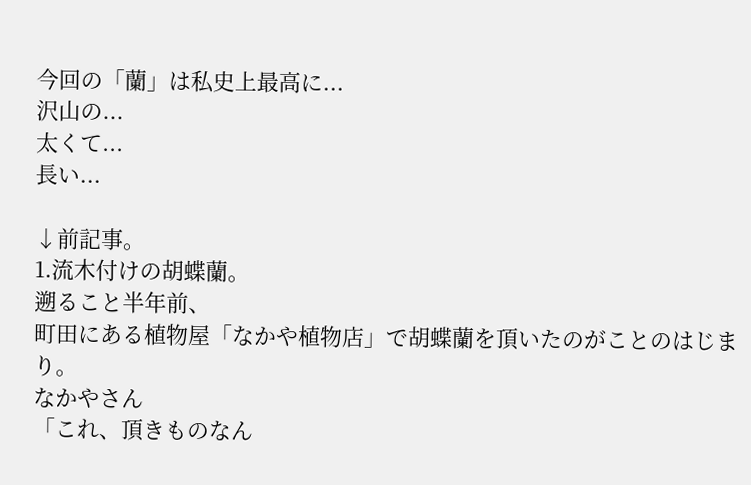今回の「蘭」は私史上最高に...
沢山の...
太くて...
長い...

↓前記事。
1.流木付けの胡蝶蘭。
遡ること半年前、
町田にある植物屋「なかや植物店」で胡蝶蘭を頂いたのがことのはじまり。
なかやさん
「これ、頂きものなん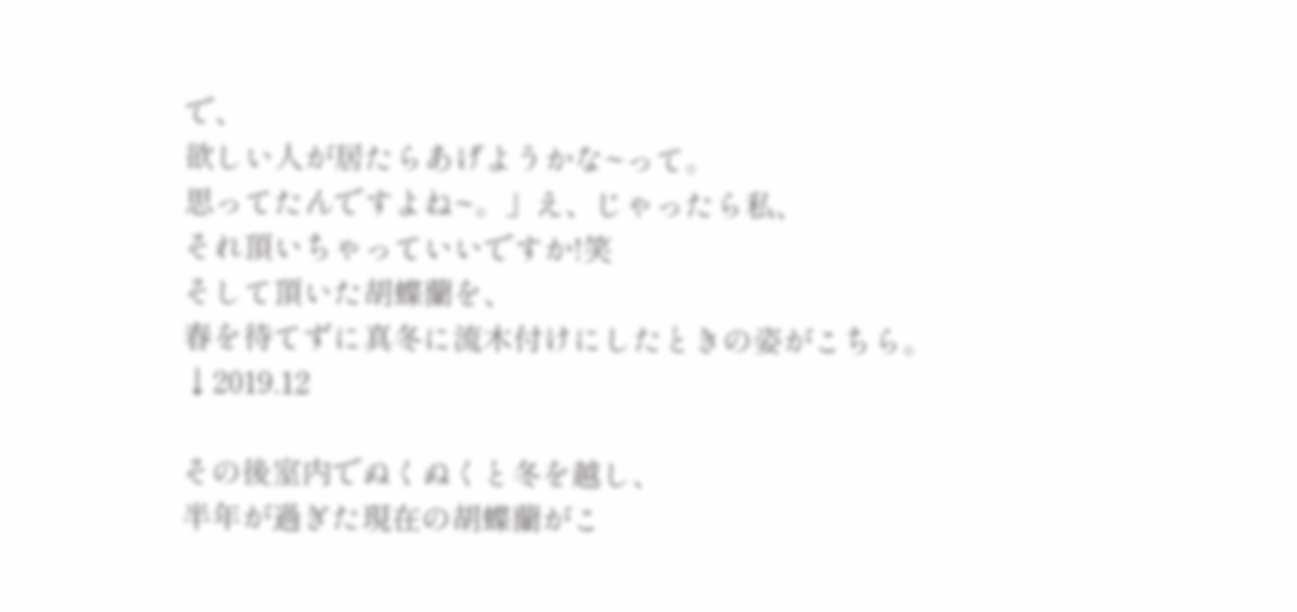で、
欲しい人が居たらあげようかな~って。
思ってたんですよね~。」え、じゃったら私、
それ頂いちゃっていいですか!笑
そして頂いた胡蝶蘭を、
春を待てずに真冬に流木付けにしたときの姿がこちら。
↓2019.12

その後室内でぬくぬくと冬を越し、
半年が過ぎた現在の胡蝶蘭がこ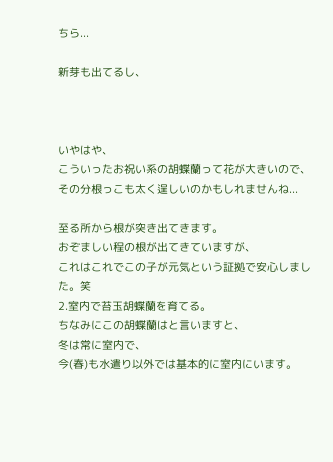ちら...

新芽も出てるし、



いやはや、
こういったお祝い系の胡蝶蘭って花が大きいので、
その分根っこも太く逞しいのかもしれませんね...

至る所から根が突き出てきます。
おぞましい程の根が出てきていますが、
これはこれでこの子が元気という証拠で安心しました。笑
2.室内で苔玉胡蝶蘭を育てる。
ちなみにこの胡蝶蘭はと言いますと、
冬は常に室内で、
今(春)も水遣り以外では基本的に室内にいます。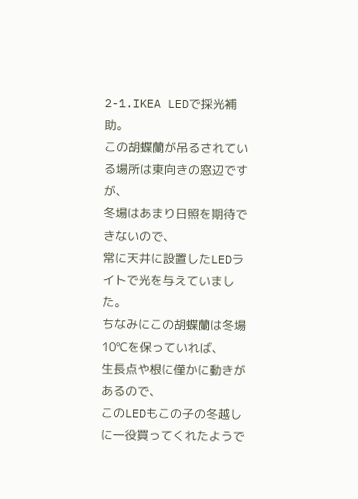2-1.IKEA LEDで採光補助。
この胡蝶蘭が吊るされている場所は東向きの窓辺ですが、
冬場はあまり日照を期待できないので、
常に天井に設置したLEDライトで光を与えていました。
ちなみにこの胡蝶蘭は冬場10℃を保っていれば、
生長点や根に僅かに動きがあるので、
このLEDもこの子の冬越しに一役買ってくれたようで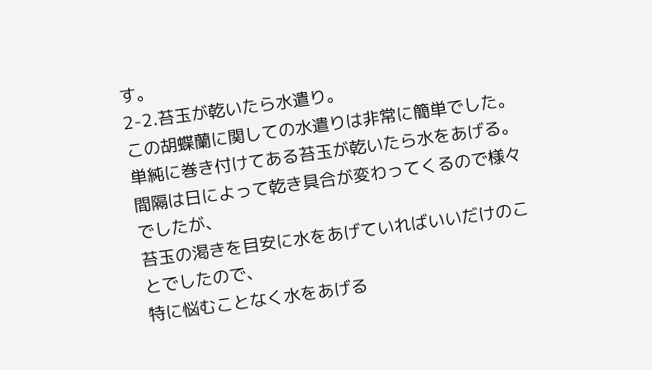す。
2-2.苔玉が乾いたら水遣り。
この胡蝶蘭に関しての水遣りは非常に簡単でした。
単純に巻き付けてある苔玉が乾いたら水をあげる。
間隔は日によって乾き具合が変わってくるので様々でしたが、
苔玉の渇きを目安に水をあげていればいいだけのことでしたので、
特に悩むことなく水をあげる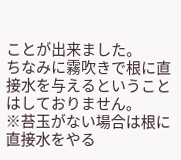ことが出来ました。
ちなみに霧吹きで根に直接水を与えるということはしておりません。
※苔玉がない場合は根に直接水をやる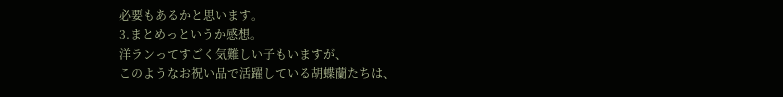必要もあるかと思います。
3.まとめっというか感想。
洋ランってすごく気難しい子もいますが、
このようなお祝い品で活躍している胡蝶蘭たちは、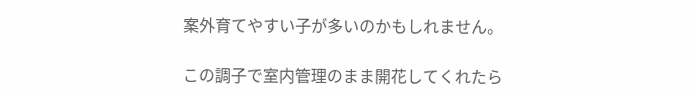案外育てやすい子が多いのかもしれません。

この調子で室内管理のまま開花してくれたら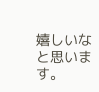嬉しいなと思います。